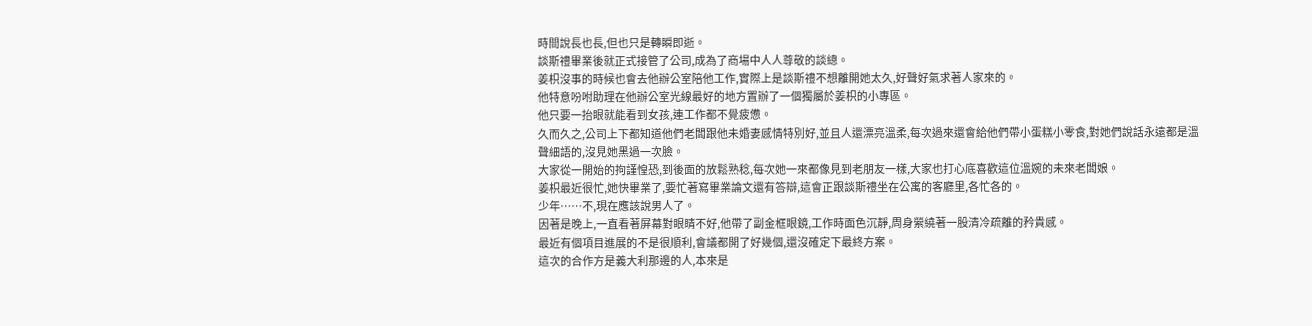時間說長也長,但也只是轉瞬即逝。
談斯禮畢業後就正式接管了公司,成為了商場中人人尊敬的談總。
姜枳沒事的時候也會去他辦公室陪他工作,實際上是談斯禮不想離開她太久,好聲好氣求著人家來的。
他特意吩咐助理在他辦公室光線最好的地方置辦了一個獨屬於姜枳的小專區。
他只要一抬眼就能看到女孩,連工作都不覺疲憊。
久而久之,公司上下都知道他們老闆跟他未婚妻感情特別好,並且人還漂亮溫柔,每次過來還會給他們帶小蛋糕小零食,對她們說話永遠都是溫聲細語的,沒見她黑過一次臉。
大家從一開始的拘謹惶恐,到後面的放鬆熟稔,每次她一來都像見到老朋友一樣,大家也打心底喜歡這位溫婉的未來老闆娘。
姜枳最近很忙,她快畢業了,要忙著寫畢業論文還有答辯,這會正跟談斯禮坐在公寓的客廳里,各忙各的。
少年……不,現在應該說男人了。
因著是晚上,一直看著屏幕對眼睛不好,他帶了副金框眼鏡,工作時面色沉靜,周身縈繞著一股清冷疏離的矜貴感。
最近有個項目進展的不是很順利,會議都開了好幾個,還沒確定下最終方案。
這次的合作方是義大利那邊的人,本來是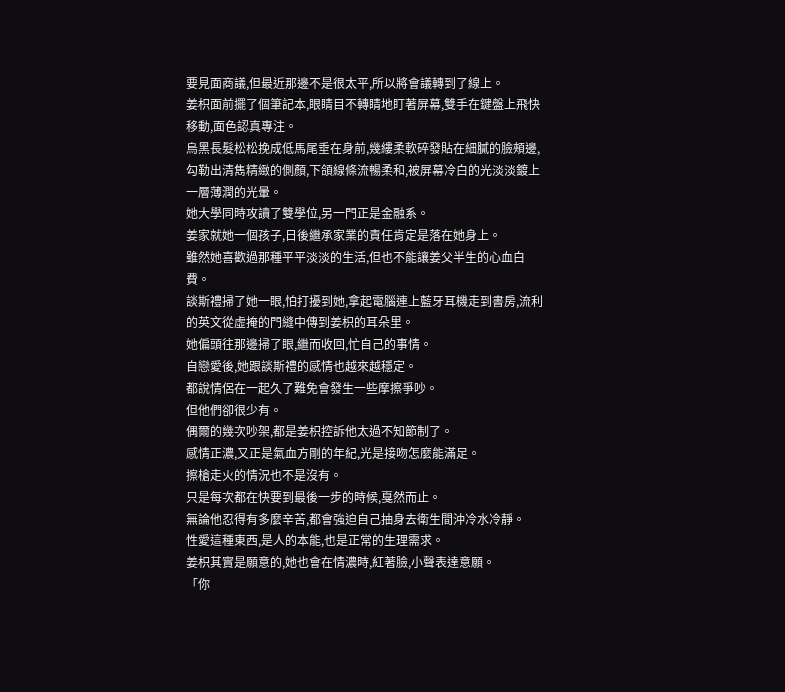要見面商議,但最近那邊不是很太平,所以將會議轉到了線上。
姜枳面前擺了個筆記本,眼睛目不轉睛地盯著屏幕,雙手在鍵盤上飛快移動,面色認真專注。
烏黑長髮松松挽成低馬尾垂在身前,幾縷柔軟碎發貼在細膩的臉頰邊,勾勒出清雋精緻的側顏,下頜線條流暢柔和,被屏幕冷白的光淡淡鍍上一層薄潤的光暈。
她大學同時攻讀了雙學位,另一門正是金融系。
姜家就她一個孩子,日後繼承家業的責任肯定是落在她身上。
雖然她喜歡過那種平平淡淡的生活,但也不能讓姜父半生的心血白費。
談斯禮掃了她一眼,怕打擾到她,拿起電腦連上藍牙耳機走到書房,流利的英文從虛掩的門縫中傳到姜枳的耳朵里。
她偏頭往那邊掃了眼,繼而收回,忙自己的事情。
自戀愛後,她跟談斯禮的感情也越來越穩定。
都說情侶在一起久了難免會發生一些摩擦爭吵。
但他們卻很少有。
偶爾的幾次吵架,都是姜枳控訴他太過不知節制了。
感情正濃,又正是氣血方剛的年紀,光是接吻怎麼能滿足。
擦槍走火的情況也不是沒有。
只是每次都在快要到最後一步的時候,戛然而止。
無論他忍得有多麼辛苦,都會強迫自己抽身去衛生間沖冷水冷靜。
性愛這種東西,是人的本能,也是正常的生理需求。
姜枳其實是願意的,她也會在情濃時,紅著臉,小聲表達意願。
「你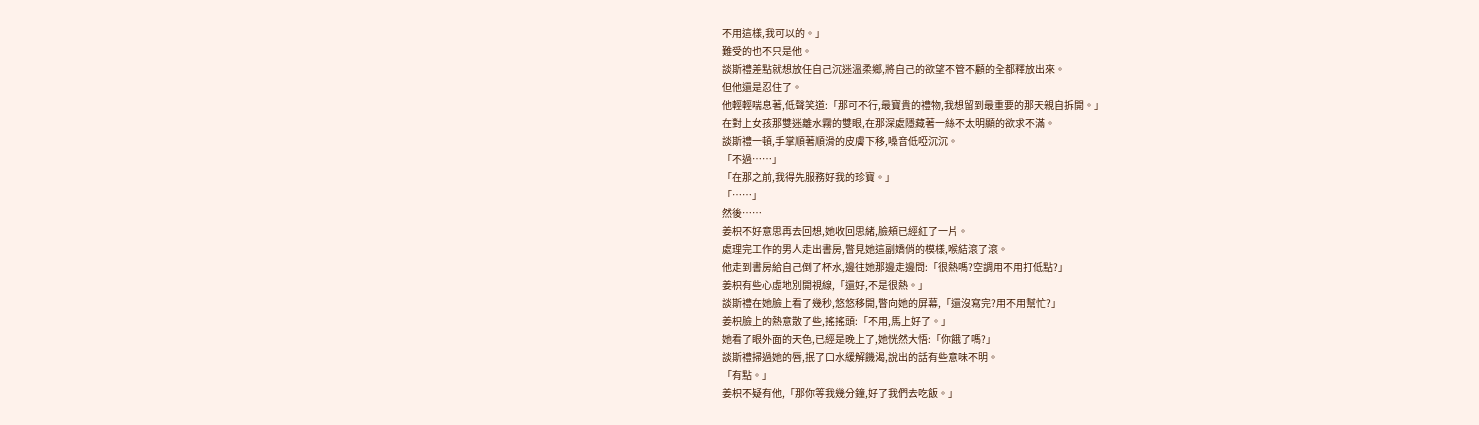不用這樣,我可以的。」
難受的也不只是他。
談斯禮差點就想放任自己沉迷溫柔鄉,將自己的欲望不管不顧的全都釋放出來。
但他還是忍住了。
他輕輕喘息著,低聲笑道:「那可不行,最寶貴的禮物,我想留到最重要的那天親自拆開。」
在對上女孩那雙迷離水霧的雙眼,在那深處隱藏著一絲不太明顯的欲求不滿。
談斯禮一頓,手掌順著順滑的皮膚下移,嗓音低啞沉沉。
「不過……」
「在那之前,我得先服務好我的珍寶。」
「……」
然後……
姜枳不好意思再去回想,她收回思緒,臉頰已經紅了一片。
處理完工作的男人走出書房,瞥見她這副嬌俏的模樣,喉結滾了滾。
他走到書房給自己倒了杯水,邊往她那邊走邊問:「很熱嗎?空調用不用打低點?」
姜枳有些心虛地別開視線,「還好,不是很熱。」
談斯禮在她臉上看了幾秒,悠悠移開,瞥向她的屏幕,「還沒寫完?用不用幫忙?」
姜枳臉上的熱意散了些,搖搖頭:「不用,馬上好了。」
她看了眼外面的天色,已經是晚上了,她恍然大悟:「你餓了嗎?」
談斯禮掃過她的唇,抿了口水緩解饑渴,說出的話有些意味不明。
「有點。」
姜枳不疑有他,「那你等我幾分鐘,好了我們去吃飯。」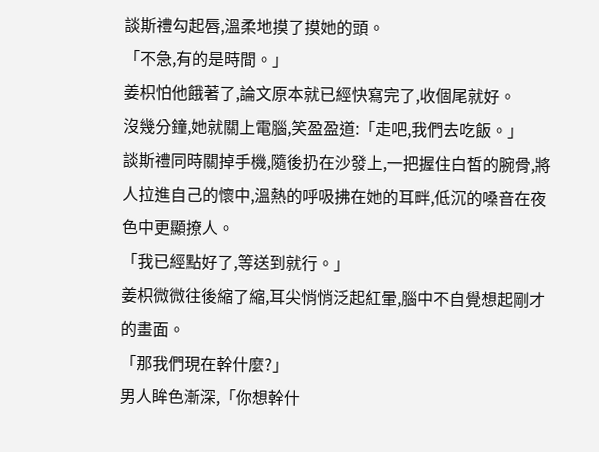談斯禮勾起唇,溫柔地摸了摸她的頭。
「不急,有的是時間。」
姜枳怕他餓著了,論文原本就已經快寫完了,收個尾就好。
沒幾分鐘,她就關上電腦,笑盈盈道:「走吧,我們去吃飯。」
談斯禮同時關掉手機,隨後扔在沙發上,一把握住白皙的腕骨,將人拉進自己的懷中,溫熱的呼吸拂在她的耳畔,低沉的嗓音在夜色中更顯撩人。
「我已經點好了,等送到就行。」
姜枳微微往後縮了縮,耳尖悄悄泛起紅暈,腦中不自覺想起剛才的畫面。
「那我們現在幹什麼?」
男人眸色漸深,「你想幹什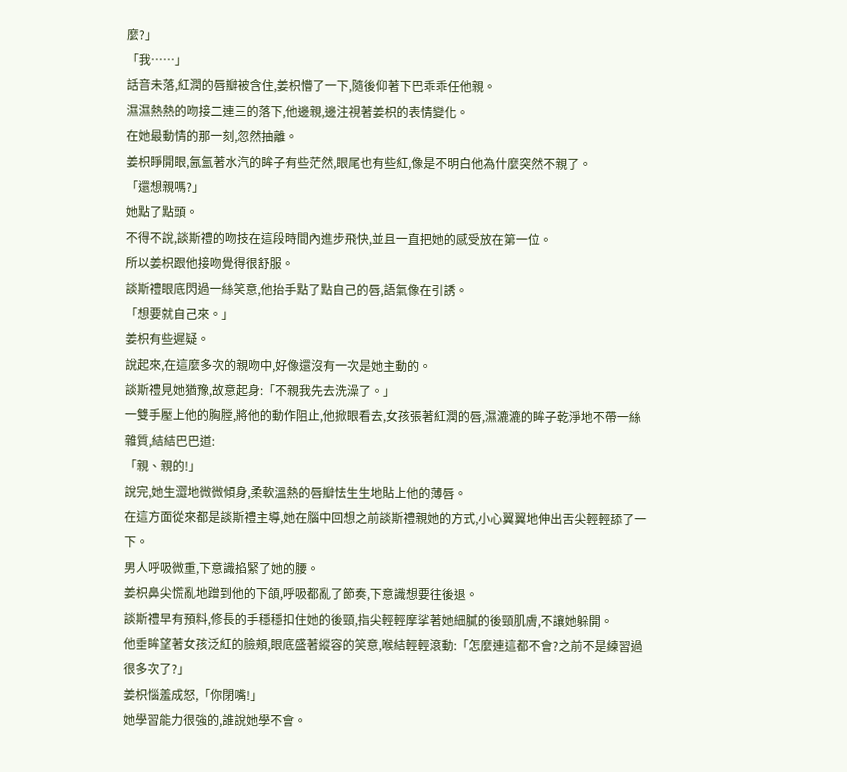麼?」
「我……」
話音未落,紅潤的唇瓣被含住,姜枳懵了一下,隨後仰著下巴乖乖任他親。
濕濕熱熱的吻接二連三的落下,他邊親,邊注視著姜枳的表情變化。
在她最動情的那一刻,忽然抽離。
姜枳睜開眼,氤氳著水汽的眸子有些茫然,眼尾也有些紅,像是不明白他為什麼突然不親了。
「還想親嗎?」
她點了點頭。
不得不說,談斯禮的吻技在這段時間內進步飛快,並且一直把她的感受放在第一位。
所以姜枳跟他接吻覺得很舒服。
談斯禮眼底閃過一絲笑意,他抬手點了點自己的唇,語氣像在引誘。
「想要就自己來。」
姜枳有些遲疑。
說起來,在這麼多次的親吻中,好像還沒有一次是她主動的。
談斯禮見她猶豫,故意起身:「不親我先去洗澡了。」
一雙手壓上他的胸膛,將他的動作阻止,他掀眼看去,女孩張著紅潤的唇,濕漉漉的眸子乾淨地不帶一絲雜質,結結巴巴道:
「親、親的!」
說完,她生澀地微微傾身,柔軟溫熱的唇瓣怯生生地貼上他的薄唇。
在這方面從來都是談斯禮主導,她在腦中回想之前談斯禮親她的方式,小心翼翼地伸出舌尖輕輕舔了一下。
男人呼吸微重,下意識掐緊了她的腰。
姜枳鼻尖慌亂地蹭到他的下頜,呼吸都亂了節奏,下意識想要往後退。
談斯禮早有預料,修長的手穩穩扣住她的後頸,指尖輕輕摩挲著她細膩的後頸肌膚,不讓她躲開。
他垂眸望著女孩泛紅的臉頰,眼底盛著縱容的笑意,喉結輕輕滾動:「怎麼連這都不會?之前不是練習過很多次了?」
姜枳惱羞成怒,「你閉嘴!」
她學習能力很強的,誰說她學不會。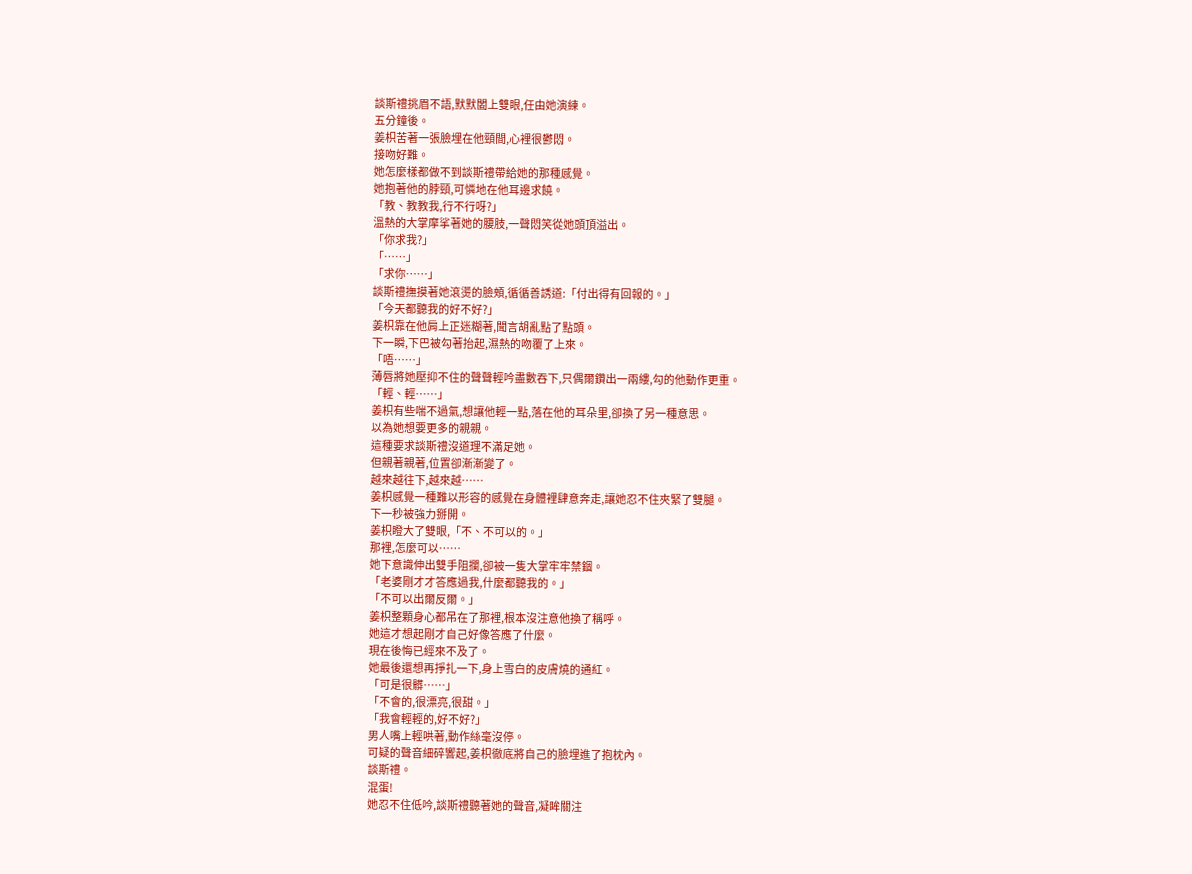談斯禮挑眉不語,默默闔上雙眼,任由她演練。
五分鐘後。
姜枳苦著一張臉埋在他頸間,心裡很鬱悶。
接吻好難。
她怎麼樣都做不到談斯禮帶給她的那種感覺。
她抱著他的脖頸,可憐地在他耳邊求饒。
「教、教教我,行不行呀?」
溫熱的大掌摩挲著她的腰肢,一聲悶笑從她頭頂溢出。
「你求我?」
「……」
「求你……」
談斯禮撫摸著她滾燙的臉頰,循循善誘道:「付出得有回報的。」
「今天都聽我的好不好?」
姜枳靠在他肩上正迷糊著,聞言胡亂點了點頭。
下一瞬,下巴被勾著抬起,濕熱的吻覆了上來。
「唔……」
薄唇將她壓抑不住的聲聲輕吟盡數吞下,只偶爾鑽出一兩縷,勾的他動作更重。
「輕、輕……」
姜枳有些喘不過氣,想讓他輕一點,落在他的耳朵里,卻換了另一種意思。
以為她想要更多的親親。
這種要求談斯禮沒道理不滿足她。
但親著親著,位置卻漸漸變了。
越來越往下,越來越……
姜枳感覺一種難以形容的感覺在身體裡肆意奔走,讓她忍不住夾緊了雙腿。
下一秒被強力掰開。
姜枳瞪大了雙眼,「不、不可以的。」
那裡,怎麼可以……
她下意識伸出雙手阻攔,卻被一隻大掌牢牢禁錮。
「老婆剛才才答應過我,什麼都聽我的。」
「不可以出爾反爾。」
姜枳整顆身心都吊在了那裡,根本沒注意他換了稱呼。
她這才想起剛才自己好像答應了什麼。
現在後悔已經來不及了。
她最後還想再掙扎一下,身上雪白的皮膚燒的通紅。
「可是很髒……」
「不會的,很漂亮,很甜。」
「我會輕輕的,好不好?」
男人嘴上輕哄著,動作絲毫沒停。
可疑的聲音細碎響起,姜枳徹底將自己的臉埋進了抱枕內。
談斯禮。
混蛋!
她忍不住低吟,談斯禮聽著她的聲音,凝眸關注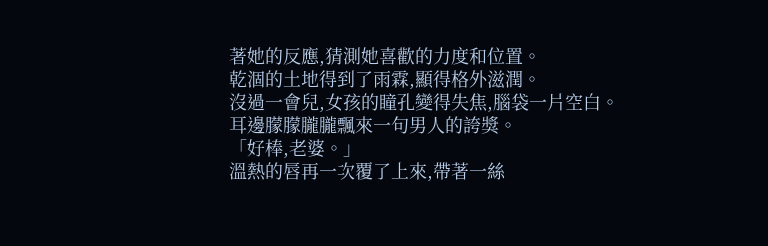著她的反應,猜測她喜歡的力度和位置。
乾涸的土地得到了雨霖,顯得格外滋潤。
沒過一會兒,女孩的瞳孔變得失焦,腦袋一片空白。
耳邊朦朦朧朧飄來一句男人的誇獎。
「好棒,老婆。」
溫熱的唇再一次覆了上來,帶著一絲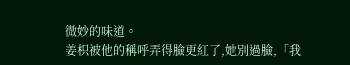微妙的味道。
姜枳被他的稱呼弄得臉更紅了,她別過臉,「我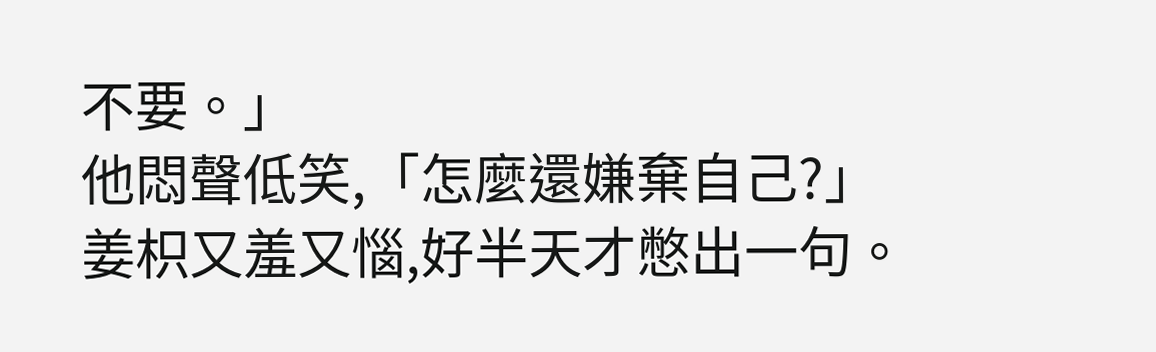不要。」
他悶聲低笑,「怎麼還嫌棄自己?」
姜枳又羞又惱,好半天才憋出一句。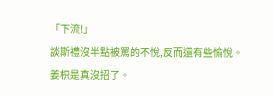「下流!」
談斯禮沒半點被罵的不悅,反而還有些愉悅。
姜枳是真沒招了。